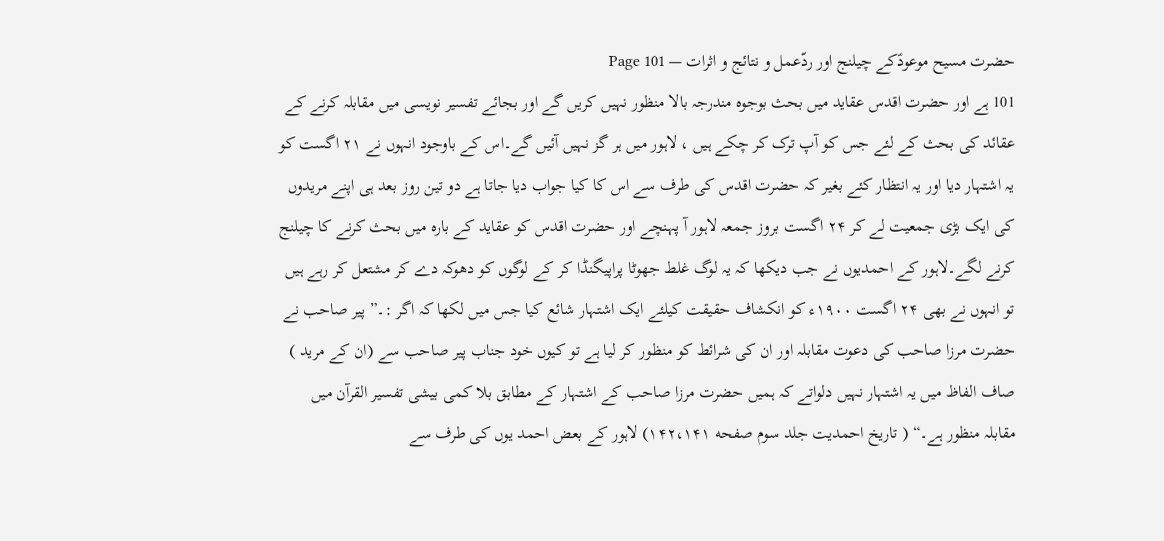حضرت مسیح موعودؑکے چیلنج اور ردّعمل و نتائج و اثرات — Page 101
101 ہے اور حضرت اقدس عقاید میں بحث بوجوہ مندرجہ بالا منظور نہیں کریں گے اور بجائے تفسیر نویسی میں مقابلہ کرنے کے عقائد کی بحث کے لئے جس کو آپ ترک کر چکے ہیں ، لاہور میں ہر گز نہیں آئیں گے۔اس کے باوجود انہوں نے ۲۱ اگست کو یہ اشتہار دیا اور یہ انتظار کئے بغیر کہ حضرت اقدس کی طرف سے اس کا کیا جواب دیا جاتا ہے دو تین روز بعد ہی اپنے مریدوں کی ایک بڑی جمعیت لے کر ۲۴ اگست بروز جمعہ لاہور آ پہنچے اور حضرت اقدس کو عقاید کے بارہ میں بحث کرنے کا چیلنج کرنے لگے۔لاہور کے احمدیوں نے جب دیکھا کہ یہ لوگ غلط جھوٹا پراپیگنڈا کر کے لوگوں کو دھوکہ دے کر مشتعل کر رہے ہیں تو انہوں نے بھی ۲۴ اگست ۱۹۰۰ء کو انکشاف حقیقت کیلئے ایک اشتہار شائع کیا جس میں لکھا کہ اگر :۔” پیر صاحب نے حضرت مرزا صاحب کی دعوت مقابلہ اور ان کی شرائط کو منظور کر لیا ہے تو کیوں خود جناب پیر صاحب سے (ان کے مرید ) صاف الفاظ میں یہ اشتہار نہیں دلواتے کہ ہمیں حضرت مرزا صاحب کے اشتہار کے مطابق بلا کمی بیشی تفسیر القرآن میں مقابلہ منظور ہے۔“ ( تاریخ احمدیت جلد سوم صفحه ۱۴۲،۱۴۱) لاہور کے بعض احمد یوں کی طرف سے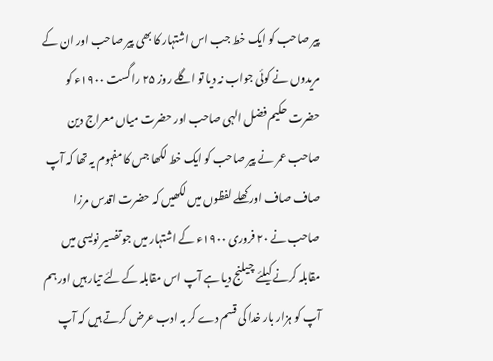پیر صاحب کو ایک خط جب اس اشتہار کا بھی پیر صاحب اور ان کے مریدوں نے کوئی جواب نہ دیا تو اگلے روز ۲۵ راگست ۱۹۰۰ء کو حضرت حکیم فضل الہی صاحب اور حضرت میاں معراج دین صاحب عمر نے پیر صاحب کو ایک خط لکھا جس کا مفہوم یہ تھا کہ آپ صاف صاف اور کھلے لفظوں میں لکھیں کہ حضرت اقدس مرزا صاحب نے ۲۰ فروری ۱۹۰۰ء کے اشتہار میں جو تفسیر نویسی میں مقابلہ کرنے کیلئے چیلنج دیا ہے آپ اس مقابلہ کے لئے تیار ہیں اور ہم آپ کو ہزار بار خدا کی قسم دے کر بہ ادب عرض کرتے ہیں کہ آپ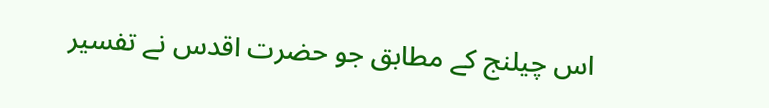اس چیلنج کے مطابق جو حضرت اقدس نے تفسیر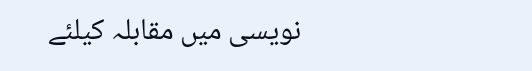نویسی میں مقابلہ کیلئے